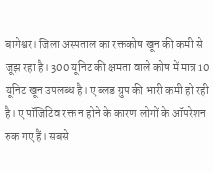बागेश्वर। जिला अस्पताल का रक्तकोष खून की कमी से जूझ रहा है। 300 यूनिट की क्षमता वाले कोष में मात्र 10 यूनिट खून उपलब्ध है। ए ब्लड ग्रुप की भारी कमी हो रही है। ए पॉजिटिव रक्त न होने के कारण लोगों के ऑपरेशन रुक गए हैं। सबसे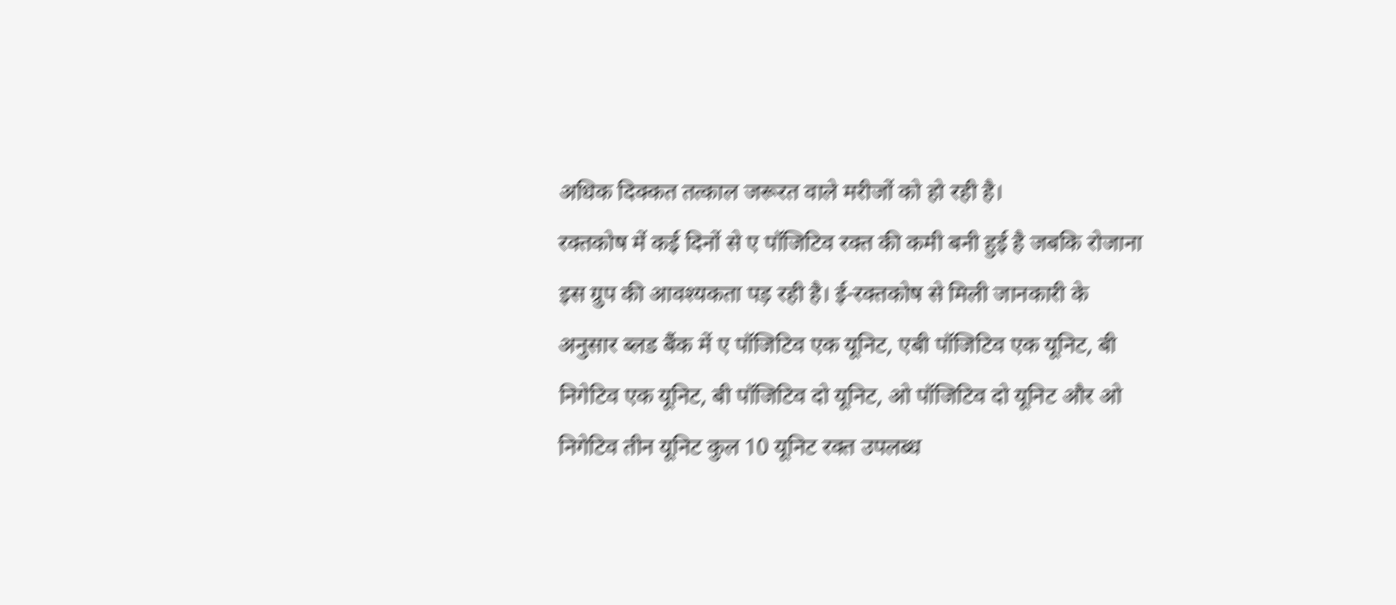अधिक दिक्कत तत्काल जरूरत वाले मरीजों को हो रही है।
रक्तकोष में कई दिनों से ए पॉजिटिव रक्त की कमी बनी हुई है जबकि रोजाना इस ग्रुप की आवश्यकता पड़ रही है। ई-रक्तकोष से मिली जानकारी के अनुसार ब्लड बैंक में ए पॉजिटिव एक यूनिट, एबी पॉजिटिव एक यूनिट, बी निगेटिव एक यूनिट, बी पॉजिटिव दो यूनिट, ओ पॉजिटिव दो यूनिट और ओ निगेटिव तीन यूनिट कुल 10 यूनिट रक्त उपलब्ध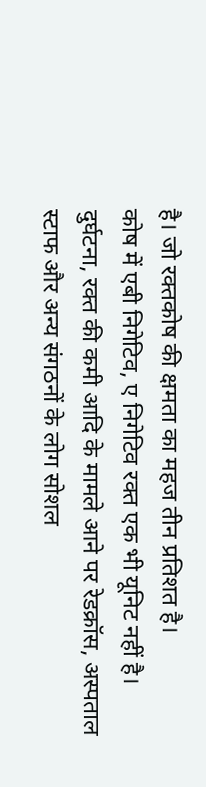है। जो रक्तकोष की क्षमता का महज तीन प्रतिशत है।
कोष में एबी निगेटिव, ए निगेटिव रक्त एक भी यूनिट नहीं है। दुर्घटना, रक्त की कमी आदि के मामले आने पर रेडक्रॉस, अस्पताल स्टाफ और अन्य संगठनों के लोग सोशल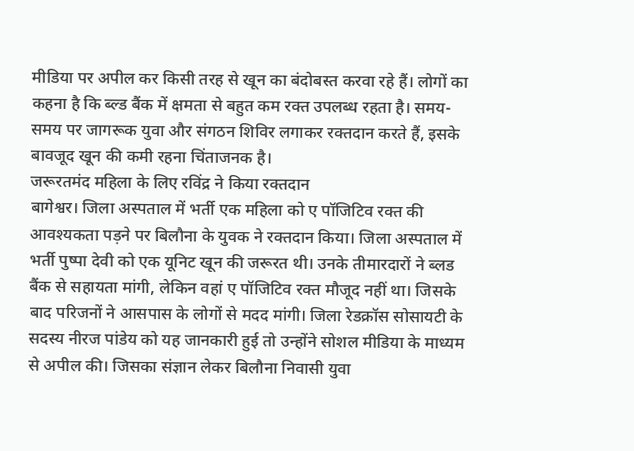मीडिया पर अपील कर किसी तरह से खून का बंदोबस्त करवा रहे हैं। लोगों का कहना है कि ब्ल्ड बैंक में क्षमता से बहुत कम रक्त उपलब्ध रहता है। समय-समय पर जागरूक युवा और संगठन शिविर लगाकर रक्तदान करते हैं, इसके बावजूद खून की कमी रहना चिंताजनक है।
जरूरतमंद महिला के लिए रविंद्र ने किया रक्तदान
बागेश्वर। जिला अस्पताल में भर्ती एक महिला को ए पॉजिटिव रक्त की आवश्यकता पड़ने पर बिलौना के युवक ने रक्तदान किया। जिला अस्पताल में भर्ती पुष्पा देवी को एक यूनिट खून की जरूरत थी। उनके तीमारदारों ने ब्लड बैंक से सहायता मांगी, लेकिन वहां ए पॉजिटिव रक्त मौजूद नहीं था। जिसके बाद परिजनों ने आसपास के लोगों से मदद मांगी। जिला रेडक्रॉस सोसायटी के सदस्य नीरज पांडेय को यह जानकारी हुई तो उन्होंने सोशल मीडिया के माध्यम से अपील की। जिसका संज्ञान लेकर बिलौना निवासी युवा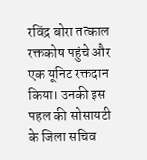रविंद्र बोरा तत्काल रक्तकोष पहुंचे और एक यूनिट रक्तदान किया। उनकी इस पहल की सोसायटी के जिला सचिव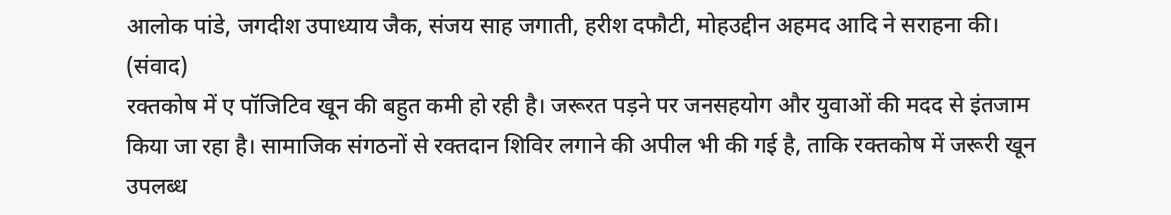आलोक पांडे, जगदीश उपाध्याय जैक, संजय साह जगाती, हरीश दफौटी, मोहउद्दीन अहमद आदि ने सराहना की। (संवाद)
रक्तकोष में ए पॉजिटिव खून की बहुत कमी हो रही है। जरूरत पड़ने पर जनसहयोग और युवाओं की मदद से इंतजाम किया जा रहा है। सामाजिक संगठनों से रक्तदान शिविर लगाने की अपील भी की गई है, ताकि रक्तकोष में जरूरी खून उपलब्ध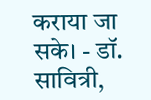कराया जा सके। - डॉ. सावित्री,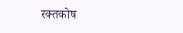रक्तकोष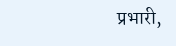प्रभारी,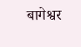बागेश्वर